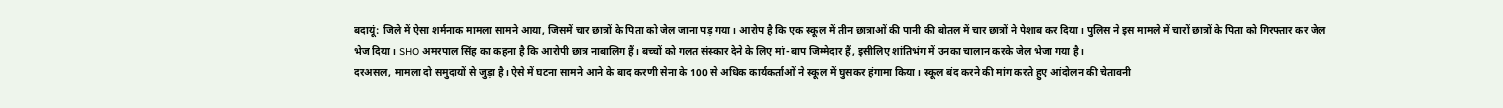बदायूं: जिले में ऐसा शर्मनाक मामला सामने आया, जिसमें चार छात्रों के पिता को जेल जाना पड़ गया। आरोप है कि एक स्कूल में तीन छात्राओं की पानी की बोतल में चार छात्रों ने पेशाब कर दिया। पुलिस ने इस मामले में चारों छात्रों के पिता को गिरफ्तार कर जेल भेज दिया। SHO अमरपाल सिंह का कहना है कि आरोपी छात्र नाबालिग हैं। बच्चों को गलत संस्कार देने के लिए मां-बाप जिम्मेदार हैं, इसीलिए शांतिभंग में उनका चालान करके जेल भेजा गया है।
दरअसल, मामला दो समुदायों से जुड़ा है। ऐसे में घटना सामने आने के बाद करणी सेना के 100 से अधिक कार्यकर्ताओं ने स्कूल में घुसकर हंगामा किया। स्कूल बंद करने की मांग करते हुए आंदोलन की चेतावनी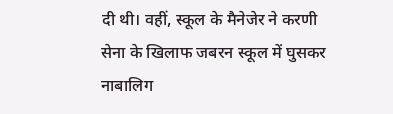दी थी। वहीं, स्कूल के मैनेजेर ने करणी सेना के खिलाफ जबरन स्कूल में घुसकर नाबालिग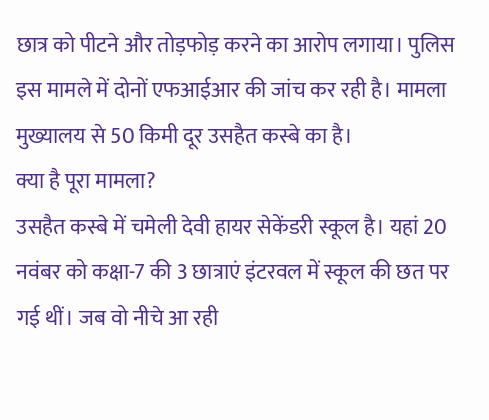छात्र को पीटने और तोड़फोड़ करने का आरोप लगाया। पुलिस इस मामले में दोनों एफआईआर की जांच कर रही है। मामला मुख्यालय से 50 किमी दूर उसहैत कस्बे का है।
क्या है पूरा मामला?
उसहैत कस्बे में चमेली देवी हायर सेकेंडरी स्कूल है। यहां 20 नवंबर को कक्षा-7 की 3 छात्राएं इंटरवल में स्कूल की छत पर गई थीं। जब वो नीचे आ रही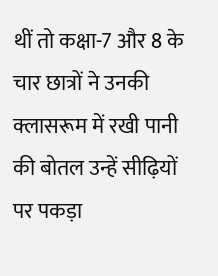थीं तो कक्षा-7 और 8 के चार छात्रों ने उनकी क्लासरूम में रखी पानी की बोतल उन्हें सीढ़ियों पर पकड़ा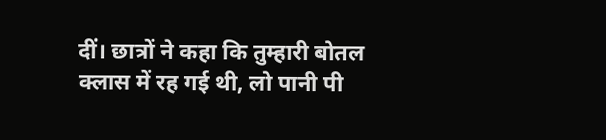दीं। छात्रों ने कहा कि तुम्हारी बोतल क्लास में रह गई थी, लो पानी पी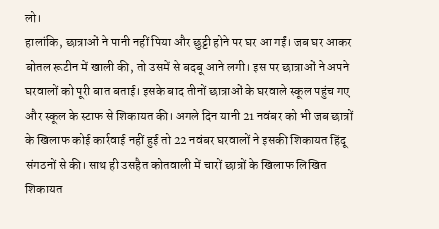लो।
हालांकि, छात्राओं ने पानी नहीं पिया और छुट्टी होने पर घर आ गईं। जब घर आकर बोतल रूटीन में खाली की, तो उसमें से बदबू आने लगी। इस पर छात्राओं ने अपने घरवालों को पूरी बात बताई। इसके बाद तीनों छात्राओं के घरवाले स्कूल पहुंच गए और स्कूल के स्टाफ से शिकायत की। अगले दिन यानी 21 नवंबर को भी जब छात्रों के खिलाफ कोई कार्रवाई नहीं हुई तो 22 नवंबर घरवालों ने इसकी शिकायत हिंदू संगठनों से की। साथ ही उसहैत कोतवाली में चारों छात्रों के खिलाफ लिखित शिकायत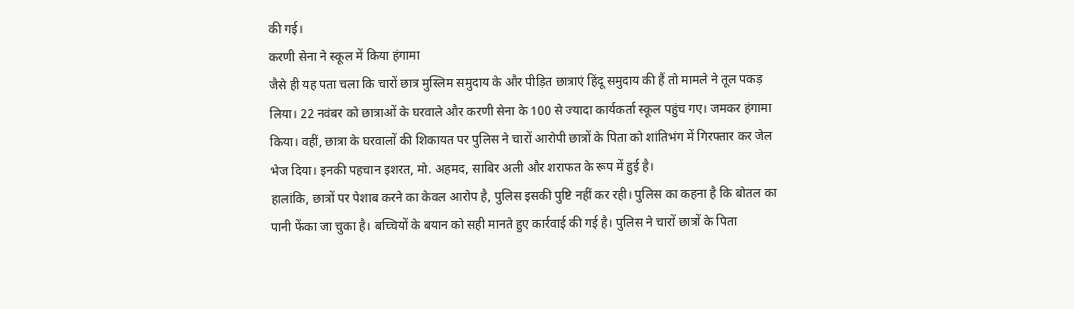की गई।
करणी सेना ने स्कूल में किया हंगामा
जैसे ही यह पता चला कि चारों छात्र मुस्लिम समुदाय के और पीड़ित छात्राएं हिंदू समुदाय की हैं तो मामले ने तूल पकड़ लिया। 22 नवंबर को छात्राओं के घरवाले और करणी सेना के 100 से ज्यादा कार्यकर्ता स्कूल पहुंच गए। जमकर हंगामा किया। वहीं, छात्रा के घरवालों की शिकायत पर पुलिस ने चारों आरोपी छात्रों के पिता को शांतिभंग में गिरफ्तार कर जेल भेज दिया। इनकी पहचान इशरत, मो. अहमद, साबिर अली और शराफत के रूप में हुई है।
हालांकि, छात्रों पर पेशाब करने का केवल आरोप है, पुलिस इसकी पुष्टि नहीं कर रही। पुलिस का कहना है कि बोतल का पानी फेंका जा चुका है। बच्चियों के बयान को सही मानते हुए कार्रवाई की गई है। पुलिस ने चारों छात्रों के पिता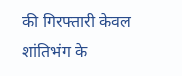की गिरफ्तारी केवल शांतिभंग के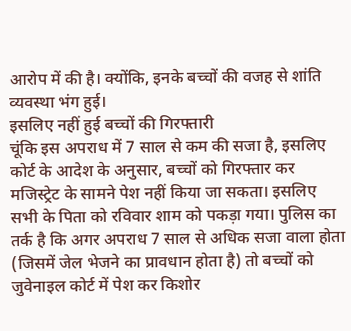आरोप में की है। क्योंकि, इनके बच्चों की वजह से शांति व्यवस्था भंग हुई।
इसलिए नहीं हुई बच्चों की गिरफ्तारी
चूंकि इस अपराध में 7 साल से कम की सजा है, इसलिए कोर्ट के आदेश के अनुसार, बच्चों को गिरफ्तार कर मजिस्ट्रेट के सामने पेश नहीं किया जा सकता। इसलिए सभी के पिता को रविवार शाम को पकड़ा गया। पुलिस का तर्क है कि अगर अपराध 7 साल से अधिक सजा वाला होता (जिसमें जेल भेजने का प्रावधान होता है) तो बच्चों को जुवेनाइल कोर्ट में पेश कर किशोर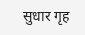सुधार गृह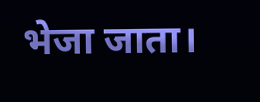भेजा जाता।